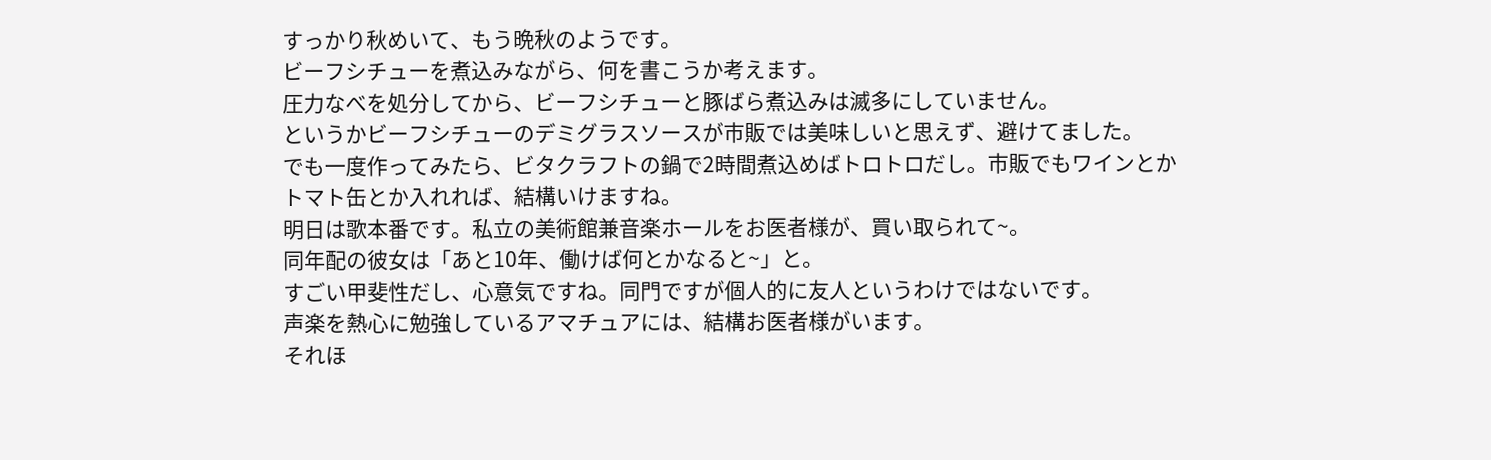すっかり秋めいて、もう晩秋のようです。
ビーフシチューを煮込みながら、何を書こうか考えます。
圧力なべを処分してから、ビーフシチューと豚ばら煮込みは滅多にしていません。
というかビーフシチューのデミグラスソースが市販では美味しいと思えず、避けてました。
でも一度作ってみたら、ビタクラフトの鍋で2時間煮込めばトロトロだし。市販でもワインとか
トマト缶とか入れれば、結構いけますね。
明日は歌本番です。私立の美術館兼音楽ホールをお医者様が、買い取られて~。
同年配の彼女は「あと10年、働けば何とかなると~」と。
すごい甲斐性だし、心意気ですね。同門ですが個人的に友人というわけではないです。
声楽を熱心に勉強しているアマチュアには、結構お医者様がいます。
それほ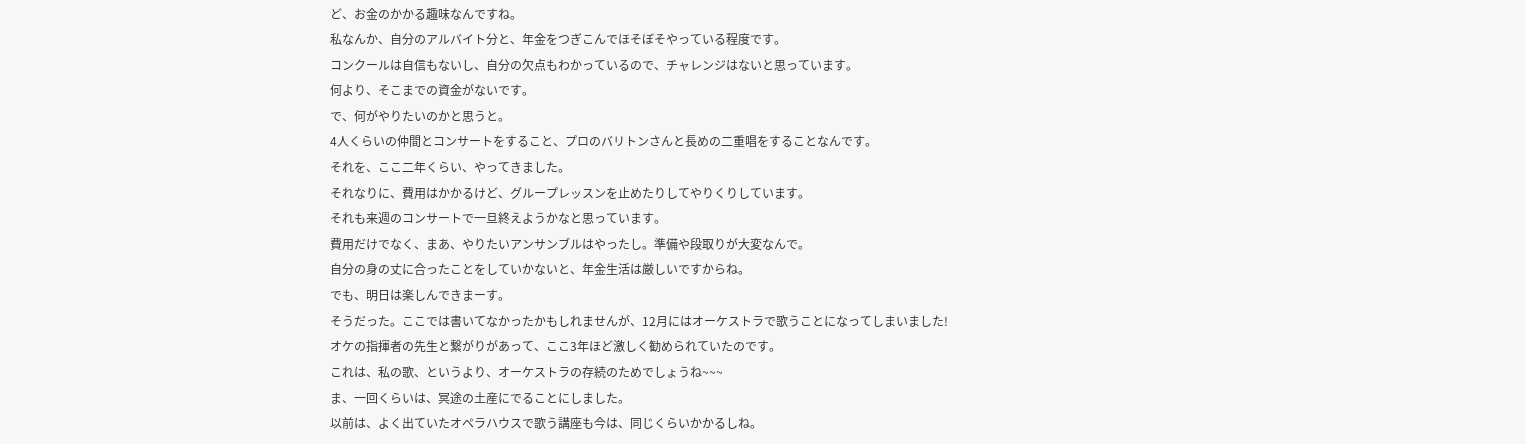ど、お金のかかる趣味なんですね。
私なんか、自分のアルバイト分と、年金をつぎこんでほそぼそやっている程度です。
コンクールは自信もないし、自分の欠点もわかっているので、チャレンジはないと思っています。
何より、そこまでの資金がないです。
で、何がやりたいのかと思うと。
4人くらいの仲間とコンサートをすること、プロのバリトンさんと長めの二重唱をすることなんです。
それを、ここ二年くらい、やってきました。
それなりに、費用はかかるけど、グループレッスンを止めたりしてやりくりしています。
それも来週のコンサートで一旦終えようかなと思っています。
費用だけでなく、まあ、やりたいアンサンブルはやったし。準備や段取りが大変なんで。
自分の身の丈に合ったことをしていかないと、年金生活は厳しいですからね。
でも、明日は楽しんできまーす。
そうだった。ここでは書いてなかったかもしれませんが、12月にはオーケストラで歌うことになってしまいました!
オケの指揮者の先生と繋がりがあって、ここ3年ほど激しく勧められていたのです。
これは、私の歌、というより、オーケストラの存続のためでしょうね~~~
ま、一回くらいは、冥途の土産にでることにしました。
以前は、よく出ていたオペラハウスで歌う講座も今は、同じくらいかかるしね。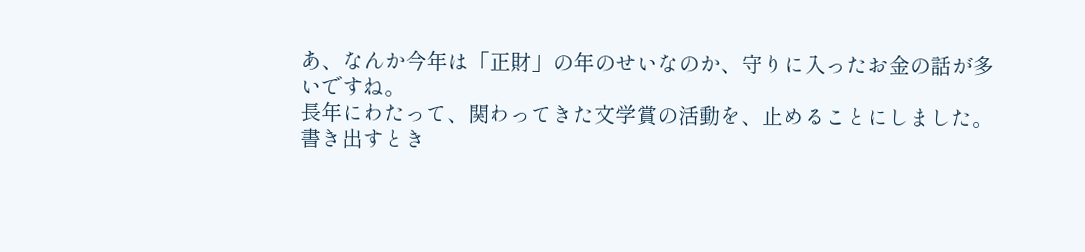あ、なんか今年は「正財」の年のせいなのか、守りに入ったお金の話が多いですね。
長年にわたって、関わってきた文学賞の活動を、止めることにしました。
書き出すとき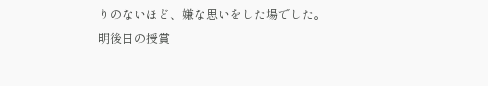りのないほど、嫌な思いをした場でした。
明後日の授賞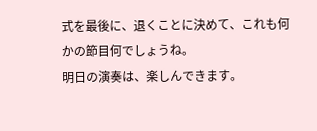式を最後に、退くことに決めて、これも何かの節目何でしょうね。
明日の演奏は、楽しんできます。